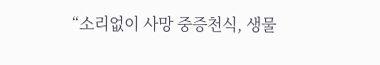“소리없이 사망 중증천식, 생물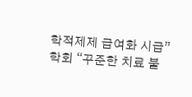학적제제 급여화 시급”
학회 “꾸준한 치료 불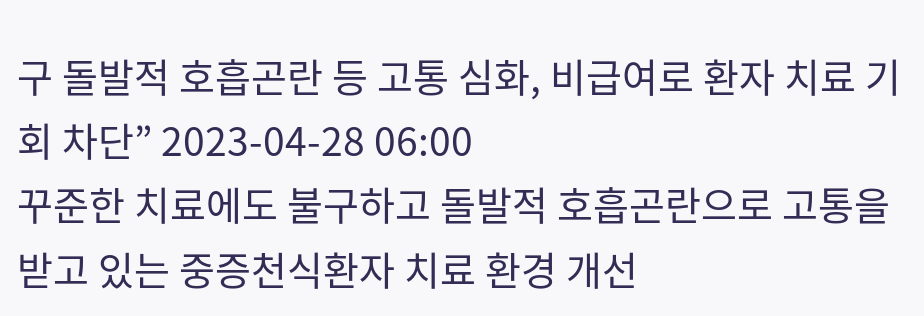구 돌발적 호흡곤란 등 고통 심화, 비급여로 환자 치료 기회 차단” 2023-04-28 06:00
꾸준한 치료에도 불구하고 돌발적 호흡곤란으로 고통을 받고 있는 중증천식환자 치료 환경 개선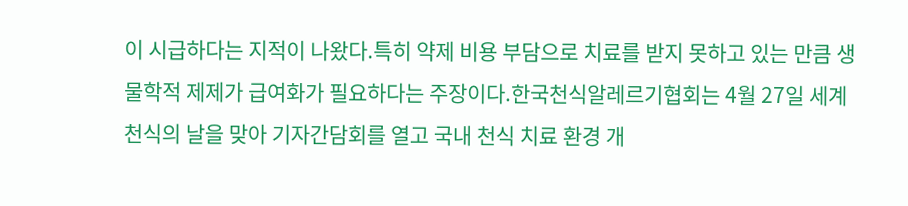이 시급하다는 지적이 나왔다.특히 약제 비용 부담으로 치료를 받지 못하고 있는 만큼 생물학적 제제가 급여화가 필요하다는 주장이다.한국천식알레르기협회는 4월 27일 세계 천식의 날을 맞아 기자간담회를 열고 국내 천식 치료 환경 개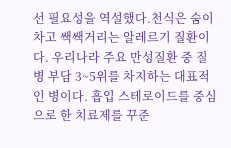선 필요성을 역설했다.천식은 숨이 차고 쌕쌕거리는 알레르기 질환이다. 우리나라 주요 만성질환 중 질병 부담 3~5위를 차지하는 대표적인 병이다. 흡입 스테로이드를 중심으로 한 치료제를 꾸준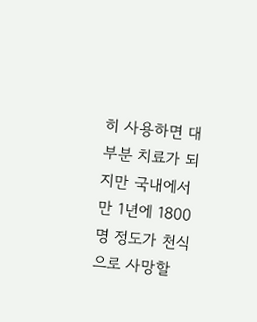히 사용하면 대부분 치료가 되지만 국내에서만 1년에 1800명 정도가 천식으로 사망할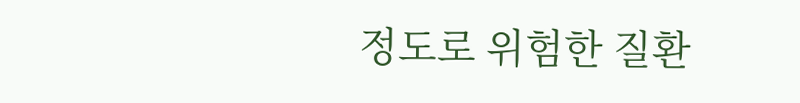정도로 위험한 질환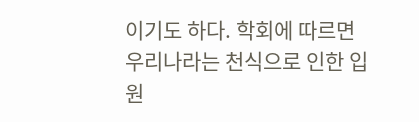이기도 하다. 학회에 따르면 우리나라는 천식으로 인한 입원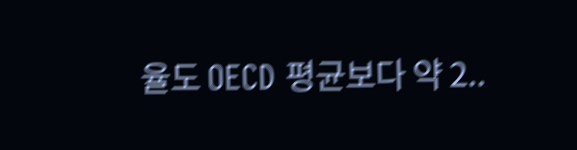율도 OECD 평균보다 약 2..